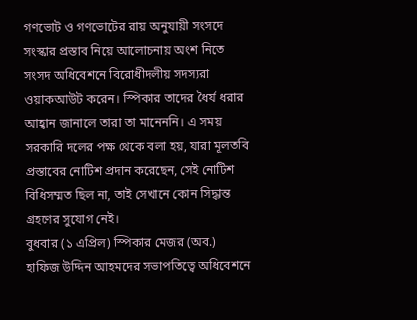গণভোট ও গণভোটের রায় অনুযায়ী সংসদে সংস্কার প্রস্তাব নিয়ে আলোচনায় অংশ নিতে সংসদ অধিবেশনে বিরোধীদলীয় সদস্যরা ওয়াকআউট করেন। স্পিকার তাদের ধৈর্য ধরার আহ্বান জানালে তারা তা মানেননি। এ সময় সরকারি দলের পক্ষ থেকে বলা হয়, যারা মূলতবি প্রস্তাবের নোটিশ প্রদান করেছেন, সেই নোটিশ বিধিসম্মত ছিল না, তাই সেখানে কোন সিদ্ধান্ত গ্রহণের সুযোগ নেই।
বুধবার (১ এপ্রিল) স্পিকার মেজর (অব.) হাফিজ উদ্দিন আহমদের সভাপতিত্বে অধিবেশনে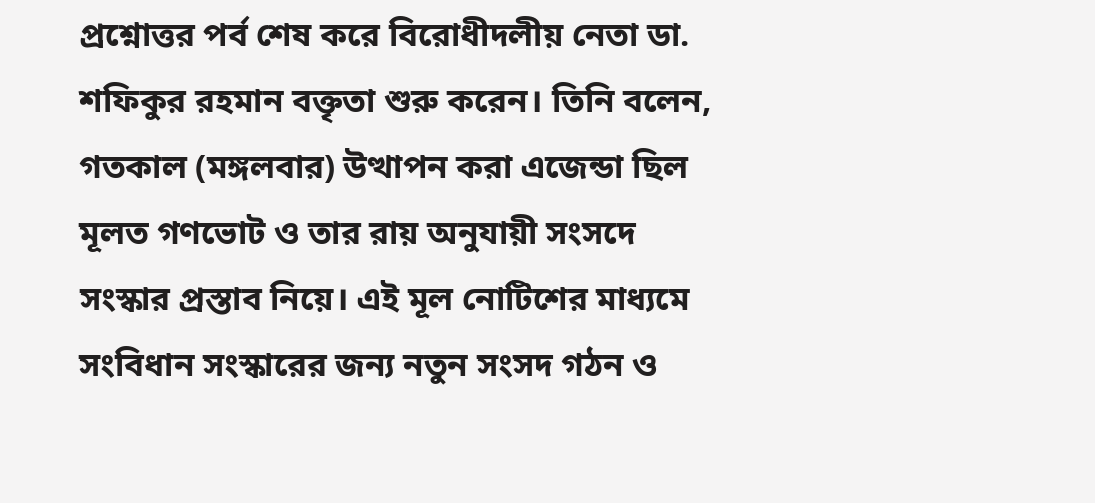প্রশ্নোত্তর পর্ব শেষ করে বিরোধীদলীয় নেতা ডা. শফিকুর রহমান বক্তৃতা শুরু করেন। তিনি বলেন, গতকাল (মঙ্গলবার) উত্থাপন করা এজেন্ডা ছিল মূলত গণভোট ও তার রায় অনুযায়ী সংসদে সংস্কার প্রস্তাব নিয়ে। এই মূল নোটিশের মাধ্যমে সংবিধান সংস্কারের জন্য নতুন সংসদ গঠন ও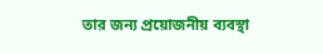তার জন্য প্রয়োজনীয় ব্যবস্থা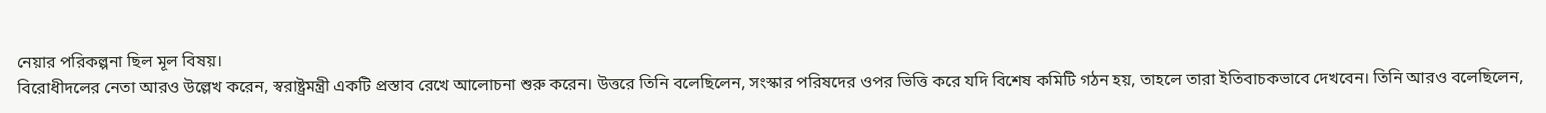নেয়ার পরিকল্পনা ছিল মূল বিষয়।
বিরোধীদলের নেতা আরও উল্লেখ করেন, স্বরাষ্ট্রমন্ত্রী একটি প্রস্তাব রেখে আলোচনা শুরু করেন। উত্তরে তিনি বলেছিলেন, সংস্কার পরিষদের ওপর ভিত্তি করে যদি বিশেষ কমিটি গঠন হয়, তাহলে তারা ইতিবাচকভাবে দেখবেন। তিনি আরও বলেছিলেন,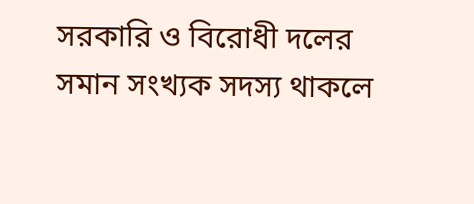সরকারি ও বিরোধী দলের সমান সংখ্যক সদস্য থাকলে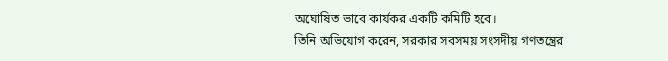অঘোষিত ভাবে কার্যকর একটি কমিটি হবে।
তিনি অভিযোগ করেন, সরকার সবসময় সংসদীয় গণতন্ত্রের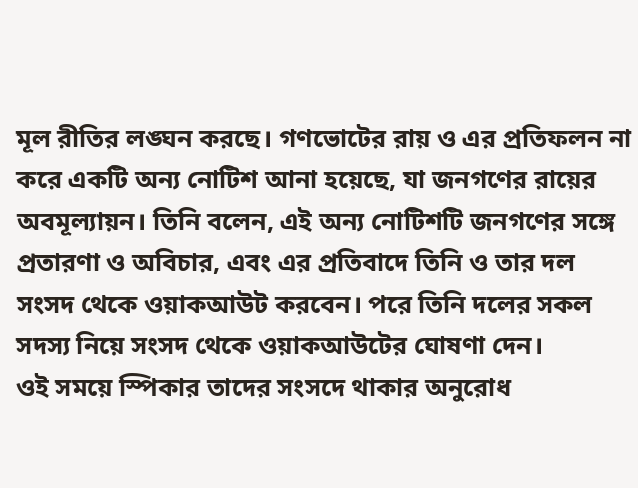মূল রীতির লঙ্ঘন করছে। গণভোটের রায় ও এর প্রতিফলন না করে একটি অন্য নোটিশ আনা হয়েছে, যা জনগণের রায়ের অবমূল্যায়ন। তিনি বলেন, এই অন্য নোটিশটি জনগণের সঙ্গে প্রতারণা ও অবিচার, এবং এর প্রতিবাদে তিনি ও তার দল সংসদ থেকে ওয়াকআউট করবেন। পরে তিনি দলের সকল সদস্য নিয়ে সংসদ থেকে ওয়াকআউটের ঘোষণা দেন।
ওই সময়ে স্পিকার তাদের সংসদে থাকার অনুরোধ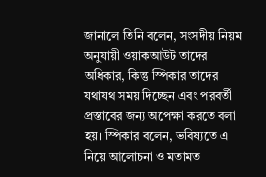জানালে তিনি বলেন, সংসদীয় নিয়ম অনুযায়ী ওয়াকআউট তাদের অধিকার, কিন্তু স্পিকার তাদের যথাযথ সময় দিচ্ছেন এবং পরবর্তী প্রস্তাবের জন্য অপেক্ষা করতে বলা হয়। স্পিকার বলেন, ভবিষ্যতে এ নিয়ে আলোচনা ও মতামত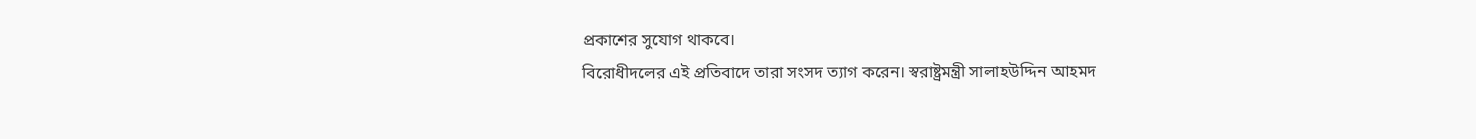প্রকাশের সুযোগ থাকবে।
বিরোধীদলের এই প্রতিবাদে তারা সংসদ ত্যাগ করেন। স্বরাষ্ট্রমন্ত্রী সালাহউদ্দিন আহমদ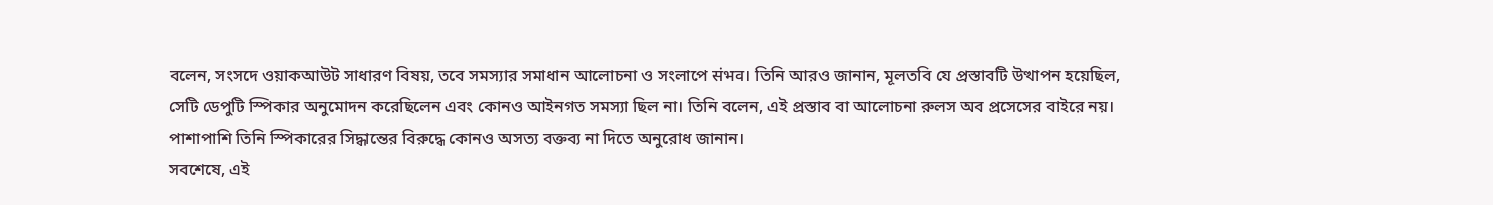বলেন, সংসদে ওয়াকআউট সাধারণ বিষয়, তবে সমস্যার সমাধান আলোচনা ও সংলাপে संभव। তিনি আরও জানান, মূলতবি যে প্রস্তাবটি উত্থাপন হয়েছিল, সেটি ডেপুটি স্পিকার অনুমোদন করেছিলেন এবং কোনও আইনগত সমস্যা ছিল না। তিনি বলেন, এই প্রস্তাব বা আলোচনা রুলস অব প্রসেসের বাইরে নয়। পাশাপাশি তিনি স্পিকারের সিদ্ধান্তের বিরুদ্ধে কোনও অসত্য বক্তব্য না দিতে অনুরোধ জানান।
সবশেষে, এই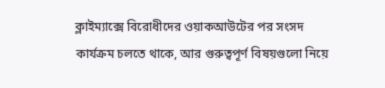ক্লাইম্যাক্সে বিরোধীদের ওয়াকআউটের পর সংসদ কার্যক্রম চলতে থাকে, আর গুরুত্বপূর্ণ বিষয়গুলো নিয়ে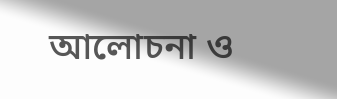আলোচনা ও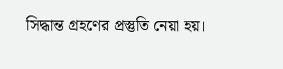সিদ্ধান্ত গ্রহণের প্রস্তুতি নেয়া হয়।